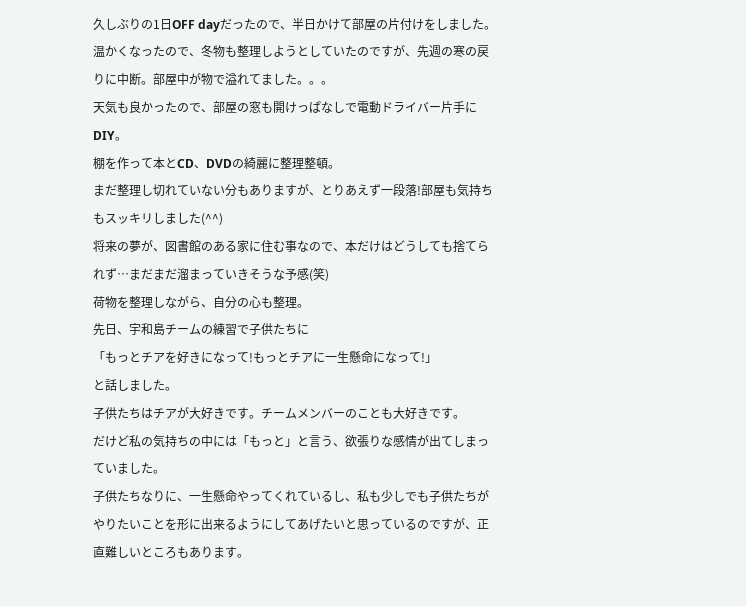久しぶりの1日OFF dayだったので、半日かけて部屋の片付けをしました。
温かくなったので、冬物も整理しようとしていたのですが、先週の寒の戻りに中断。部屋中が物で溢れてました。。。
天気も良かったので、部屋の窓も開けっぱなしで電動ドライバー片手にDIY。
棚を作って本とCD、DVDの綺麗に整理整頓。
まだ整理し切れていない分もありますが、とりあえず一段落!部屋も気持ちもスッキリしました(^^)
将来の夢が、図書館のある家に住む事なので、本だけはどうしても捨てられず…まだまだ溜まっていきそうな予感(笑)
荷物を整理しながら、自分の心も整理。
先日、宇和島チームの練習で子供たちに
「もっとチアを好きになって!もっとチアに一生懸命になって!」
と話しました。
子供たちはチアが大好きです。チームメンバーのことも大好きです。
だけど私の気持ちの中には「もっと」と言う、欲張りな感情が出てしまっていました。
子供たちなりに、一生懸命やってくれているし、私も少しでも子供たちがやりたいことを形に出来るようにしてあげたいと思っているのですが、正直難しいところもあります。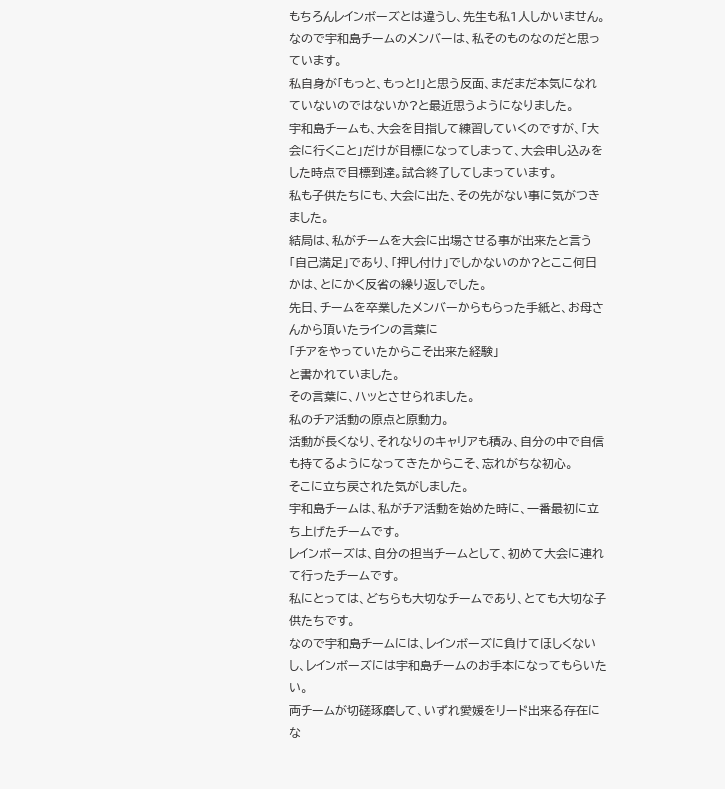もちろんレインボーズとは違うし、先生も私1人しかいません。
なので宇和島チームのメンバーは、私そのものなのだと思っています。
私自身が「もっと、もっと!」と思う反面、まだまだ本気になれていないのではないか?と最近思うようになりました。
宇和島チームも、大会を目指して練習していくのですが、「大会に行くこと」だけが目標になってしまって、大会申し込みをした時点で目標到達。試合終了してしまっています。
私も子供たちにも、大会に出た、その先がない事に気がつきました。
結局は、私がチームを大会に出場させる事が出来たと言う「自己満足」であり、「押し付け」でしかないのか?とここ何日かは、とにかく反省の繰り返しでした。
先日、チームを卒業したメンバーからもらった手紙と、お母さんから頂いたラインの言葉に
「チアをやっていたからこそ出来た経験」
と書かれていました。
その言葉に、ハッとさせられました。
私のチア活動の原点と原動力。
活動が長くなり、それなりのキャリアも積み、自分の中で自信も持てるようになってきたからこそ、忘れがちな初心。
そこに立ち戻された気がしました。
宇和島チームは、私がチア活動を始めた時に、一番最初に立ち上げたチームです。
レインボーズは、自分の担当チームとして、初めて大会に連れて行ったチームです。
私にとっては、どちらも大切なチームであり、とても大切な子供たちです。
なので宇和島チームには、レインボーズに負けてほしくないし、レインボーズには宇和島チームのお手本になってもらいたい。
両チームが切磋琢磨して、いずれ愛媛をリード出来る存在にな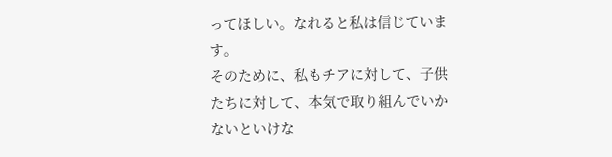ってほしい。なれると私は信じています。
そのために、私もチアに対して、子供たちに対して、本気で取り組んでいかないといけな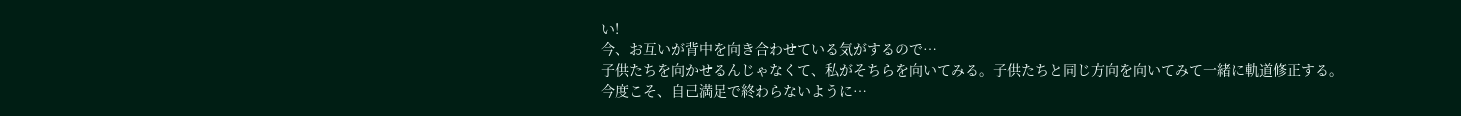い!
今、お互いが背中を向き合わせている気がするので…
子供たちを向かせるんじゃなくて、私がそちらを向いてみる。子供たちと同じ方向を向いてみて一緒に軌道修正する。
今度こそ、自己満足で終わらないように…